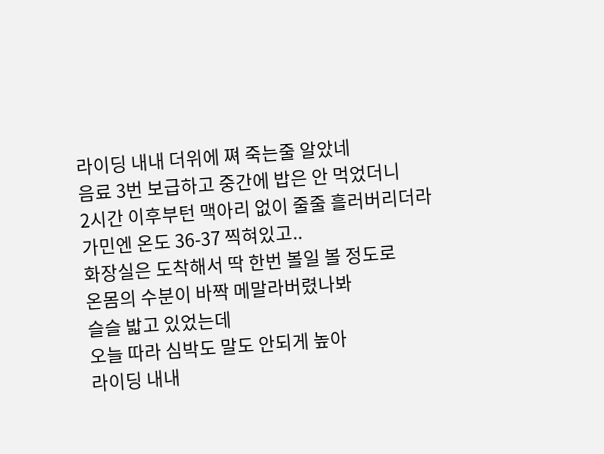라이딩 내내 더위에 쪄 죽는줄 알았네
음료 3번 보급하고 중간에 밥은 안 먹었더니
2시간 이후부턴 맥아리 없이 줄줄 흘러버리더라
가민엔 온도 36-37 찍혀있고..
화장실은 도착해서 딱 한번 볼일 볼 정도로
온몸의 수분이 바짝 메말라버렸나봐
슬슬 밟고 있었는데
오늘 따라 심박도 말도 안되게 높아
라이딩 내내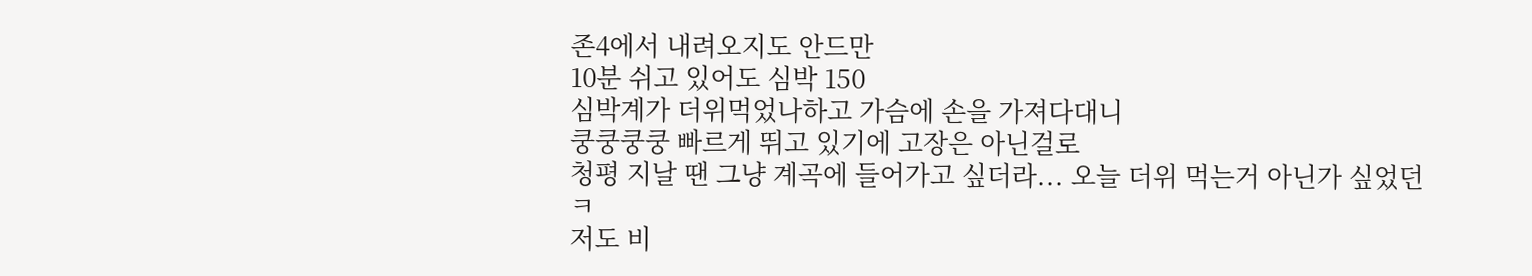존4에서 내려오지도 안드만
10분 쉬고 있어도 심박 150
심박계가 더위먹었나하고 가슴에 손을 가져다대니
쿵쿵쿵쿵 빠르게 뛰고 있기에 고장은 아닌걸로
청평 지날 땐 그냥 계곡에 들어가고 싶더라... 오늘 더위 먹는거 아닌가 싶었던ㅋ
저도 비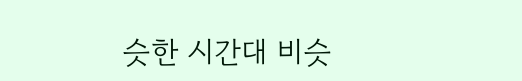슷한 시간대 비슷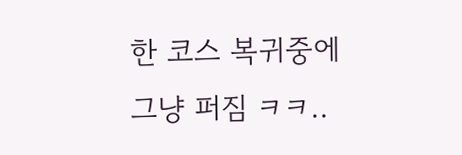한 코스 복귀중에 그냥 퍼짐 ㅋㅋ..